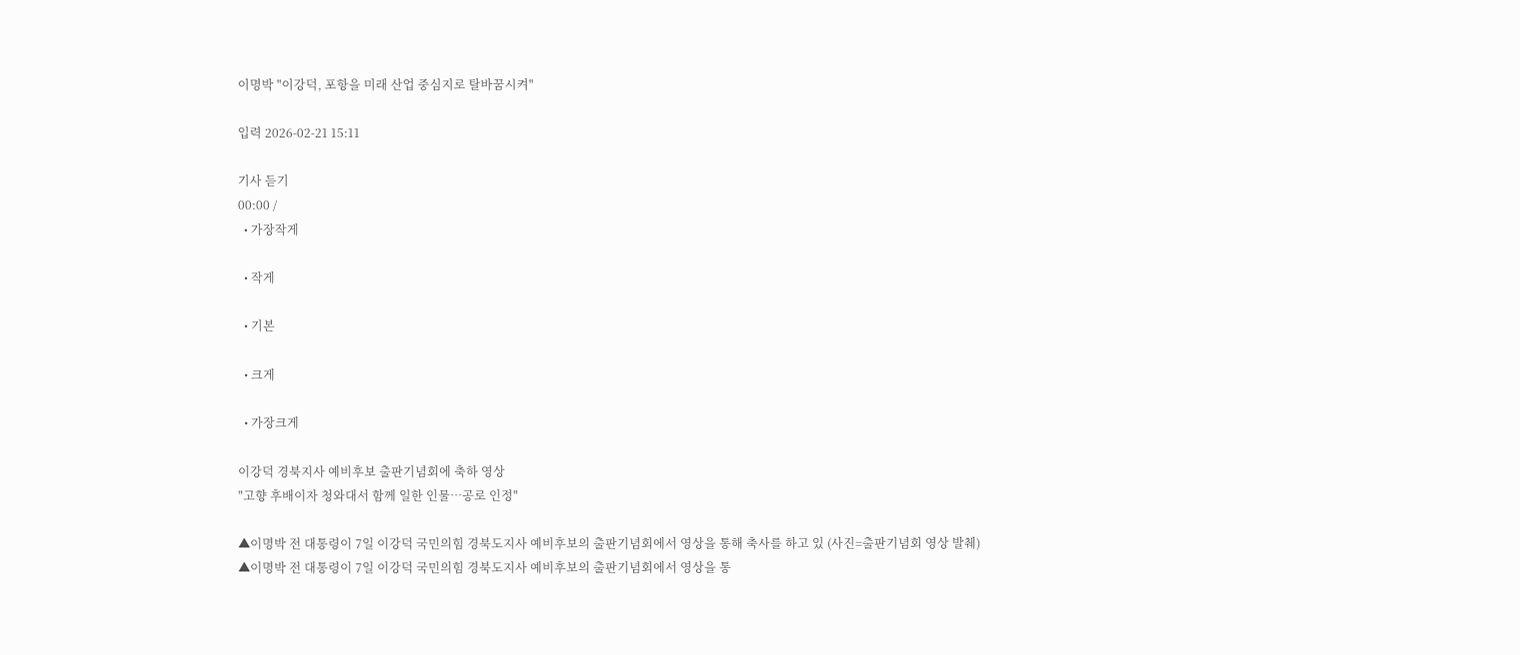이명박 "이강덕, 포항을 미래 산업 중심지로 탈바꿈시켜"

입력 2026-02-21 15:11

기사 듣기
00:00 /
  • 가장작게

  • 작게

  • 기본

  • 크게

  • 가장크게

이강덕 경북지사 예비후보 출판기념회에 축하 영상
"고향 후배이자 청와대서 함께 일한 인물…공로 인정"

▲이명박 전 대통령이 7일 이강덕 국민의힘 경북도지사 예비후보의 출판기념회에서 영상을 통해 축사를 하고 있 (사진=출판기념회 영상 발췌)
▲이명박 전 대통령이 7일 이강덕 국민의힘 경북도지사 예비후보의 출판기념회에서 영상을 통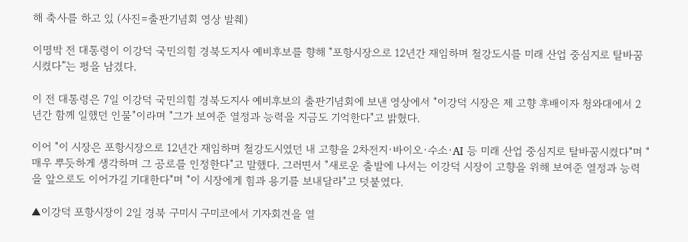해 축사를 하고 있 (사진=출판기념회 영상 발췌)

이명박 전 대통령이 이강덕 국민의힘 경북도지사 예비후보를 향해 "포항시장으로 12년간 재임하며 철강도시를 미래 산업 중심지로 탈바꿈시켰다”는 평을 남겼다.

이 전 대통령은 7일 이강덕 국민의힘 경북도지사 예비후보의 출판기념회에 보낸 영상에서 "이강덕 시장은 제 고향 후배이자 청와대에서 2년간 함께 일했던 인물"이라며 "그가 보여준 열정과 능력을 지금도 기억한다"고 밝혔다.

이어 "이 시장은 포항시장으로 12년간 재임하며 철강도시였던 내 고향을 2차전지·바이오·수소·AI 등 미래 산업 중심지로 탈바꿈시켰다"며 "매우 뿌듯하게 생각하며 그 공로를 인정한다"고 말했다. 그러면서 "새로운 출발에 나서는 이강덕 시장이 고향을 위해 보여준 열정과 능력을 앞으로도 이어가길 기대한다"며 "이 시장에게 힘과 용기를 보내달라"고 덧붙였다.

▲이강덕 포항시장이 2일 경북 구미시 구미코에서 기자회견을 열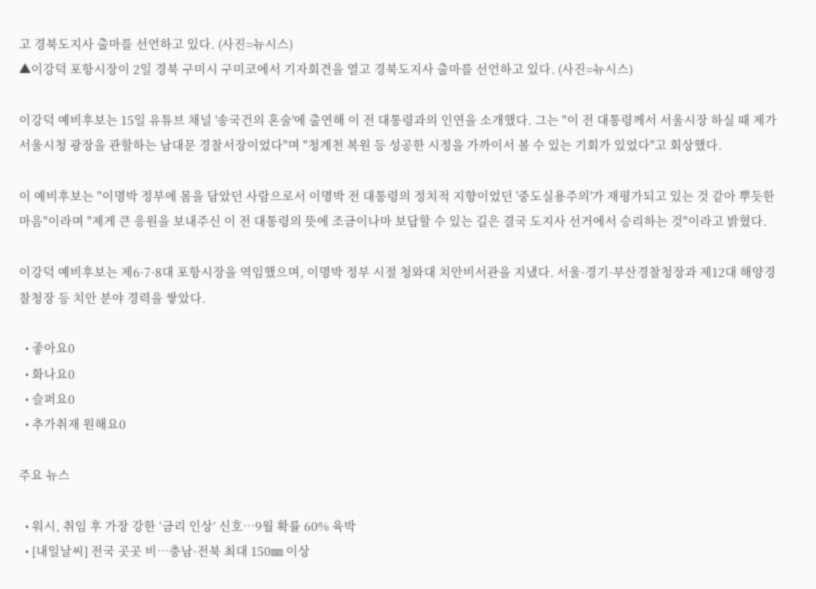고 경북도지사 출마를 선언하고 있다. (사진=뉴시스)
▲이강덕 포항시장이 2일 경북 구미시 구미코에서 기자회견을 열고 경북도지사 출마를 선언하고 있다. (사진=뉴시스)

이강덕 예비후보는 15일 유튜브 채널 '송국건의 혼술'에 출연해 이 전 대통령과의 인연을 소개했다. 그는 "이 전 대통령께서 서울시장 하실 때 제가 서울시청 광장을 관할하는 남대문 경찰서장이었다"며 "청계천 복원 등 성공한 시정을 가까이서 볼 수 있는 기회가 있었다"고 회상했다.

이 예비후보는 "이명박 정부에 몸을 담았던 사람으로서 이명박 전 대통령의 정치적 지향이었던 '중도실용주의'가 재평가되고 있는 것 같아 뿌듯한 마음"이라며 "제게 큰 응원을 보내주신 이 전 대통령의 뜻에 조금이나마 보답할 수 있는 길은 결국 도지사 선거에서 승리하는 것"이라고 밝혔다.

이강덕 예비후보는 제6·7·8대 포항시장을 역임했으며, 이명박 정부 시절 청와대 치안비서관을 지냈다. 서울·경기·부산경찰청장과 제12대 해양경찰청장 등 치안 분야 경력을 쌓았다.

  • 좋아요0
  • 화나요0
  • 슬퍼요0
  • 추가취재 원해요0

주요 뉴스

  • 워시, 취임 후 가장 강한 ‘금리 인상’ 신호…9월 확률 60% 육박
  • [내일날씨] 전국 곳곳 비…충남·전북 최대 150㎜ 이상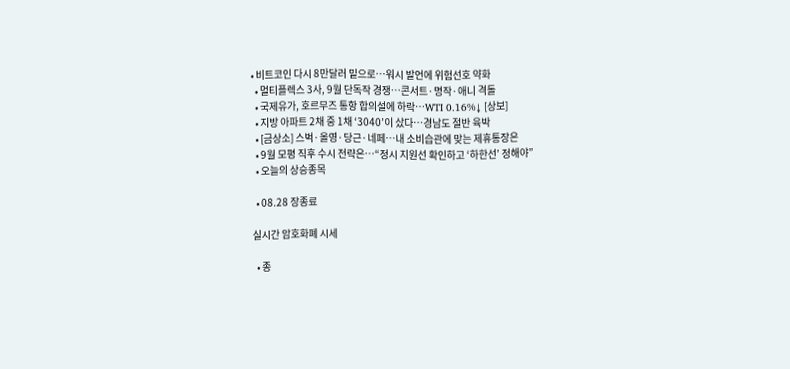• 비트코인 다시 8만달러 밑으로…워시 발언에 위험선호 약화
  • 멀티플렉스 3사, 9월 단독작 경쟁…콘서트·명작·애니 격돌
  • 국제유가, 호르무즈 통항 합의설에 하락…WTI 0.16%↓ [상보]
  • 지방 아파트 2채 중 1채 ‘3040’이 샀다…경남도 절반 육박
  • [금상소] 스벅·올영·당근·네페⋯내 소비습관에 맞는 제휴통장은
  • 9월 모평 직후 수시 전략은…“정시 지원선 확인하고 ‘하한선’ 정해야”
  • 오늘의 상승종목

  • 08.28 장종료

실시간 암호화폐 시세

  • 종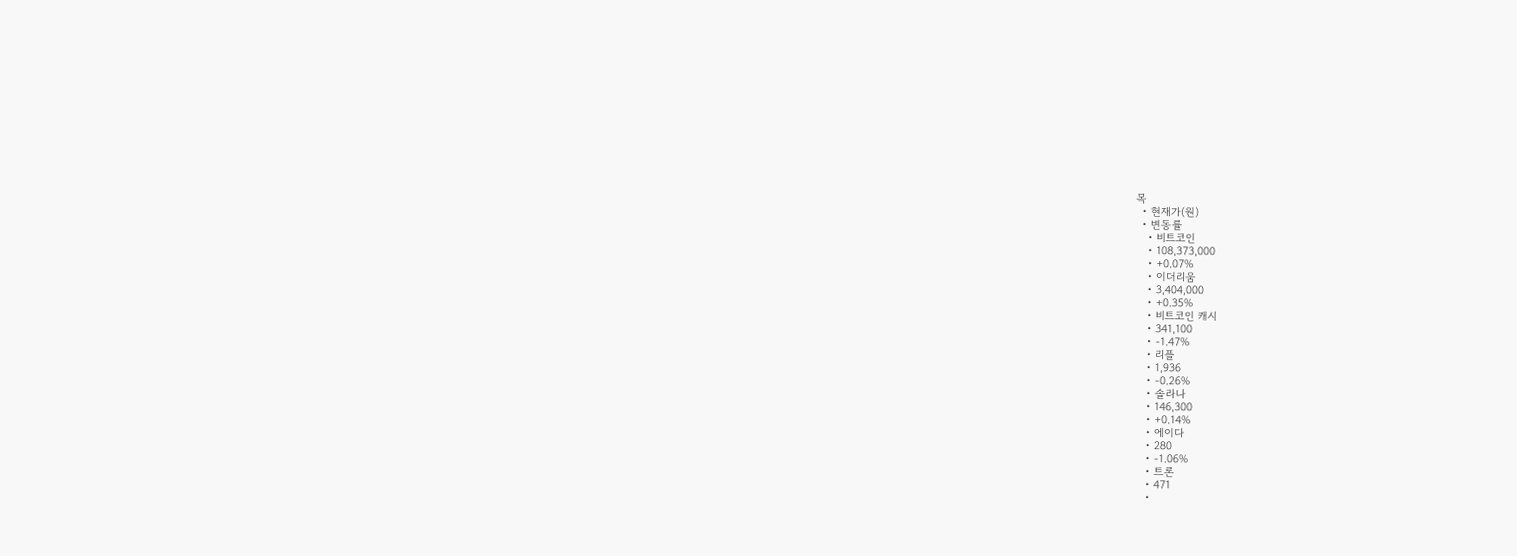목
  • 현재가(원)
  • 변동률
    • 비트코인
    • 108,373,000
    • +0.07%
    • 이더리움
    • 3,404,000
    • +0.35%
    • 비트코인 캐시
    • 341,100
    • -1.47%
    • 리플
    • 1,936
    • -0.26%
    • 솔라나
    • 146,300
    • +0.14%
    • 에이다
    • 280
    • -1.06%
    • 트론
    • 471
    •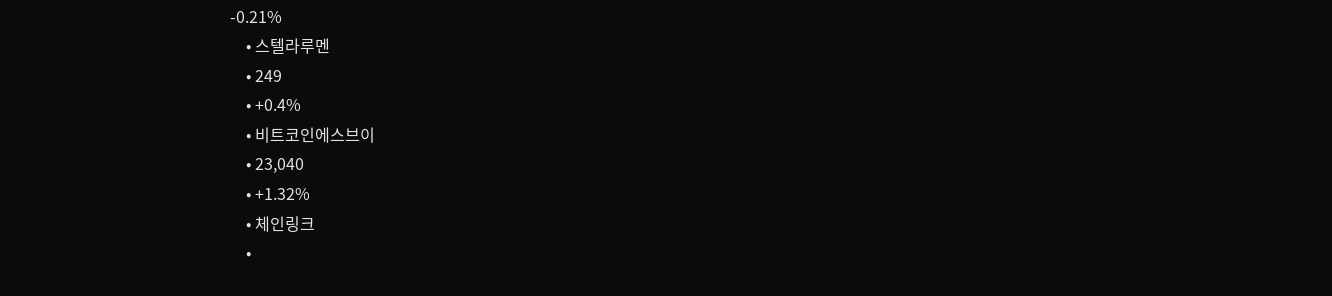-0.21%
    • 스텔라루멘
    • 249
    • +0.4%
    • 비트코인에스브이
    • 23,040
    • +1.32%
    • 체인링크
    •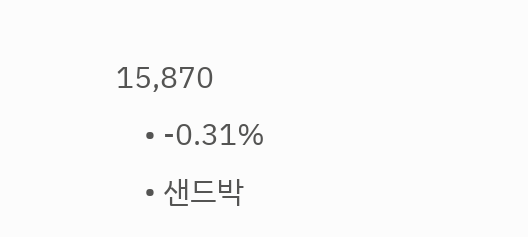15,870
    • -0.31%
    • 샌드박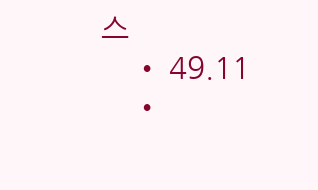스
    • 49.11
    •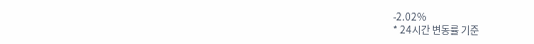-2.02%
* 24시간 변동률 기준